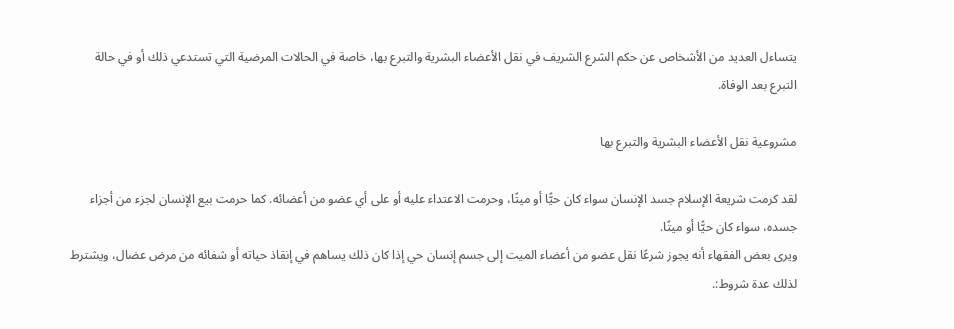يتساءل العديد من الأشخاص عن حكم الشرع الشريف في نقل الأعضاء البشرية والتبرع بها، خاصة في الحالات المرضية التي تستدعي ذلك أو في حالة التبرع بعد الوفاة.

مشروعية نقل الأعضاء البشرية والتبرع بها

لقد كرمت شريعة الإسلام جسد الإنسان سواء كان حيًّا أو ميتًا، وحرمت الاعتداء عليه أو على أي عضو من أعضائه. كما حرمت بيع الإنسان لجزء من أجزاء جسده، سواء كان حيًّا أو ميتًا.
ويرى بعض الفقهاء أنه يجوز شرعًا نقل عضو من أعضاء الميت إلى جسم إنسان حي إذا كان ذلك يساهم في إنقاذ حياته أو شفائه من مرض عضال، ويشترط لذلك عدة شروط:.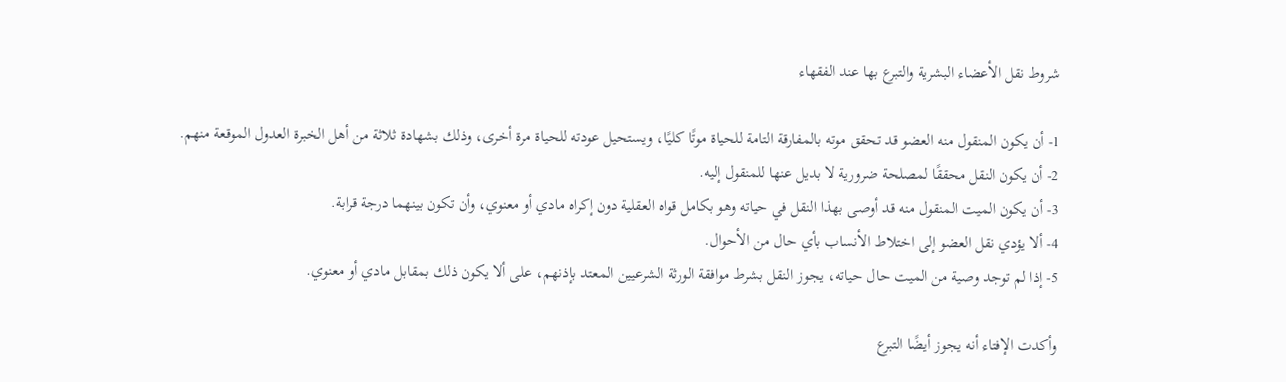شروط نقل الأعضاء البشرية والتبرع بها عند الفقهاء

1- أن يكون المنقول منه العضو قد تحقق موته بالمفارقة التامة للحياة موتًا كليًا، ويستحيل عودته للحياة مرة أخرى، وذلك بشهادة ثلاثة من أهل الخبرة العدول الموقعة منهم.
2- أن يكون النقل محققًا لمصلحة ضرورية لا بديل عنها للمنقول إليه.
3- أن يكون الميت المنقول منه قد أوصى بهذا النقل في حياته وهو بكامل قواه العقلية دون إكراه مادي أو معنوي، وأن تكون بينهما درجة قرابة.
4- ألا يؤدي نقل العضو إلى اختلاط الأنساب بأي حال من الأحوال.
5- إذا لم توجد وصية من الميت حال حياته، يجوز النقل بشرط موافقة الورثة الشرعيين المعتد بإذنهم، على ألا يكون ذلك بمقابل مادي أو معنوي.

وأكدت الإفتاء أنه يجوز أيضًا التبرع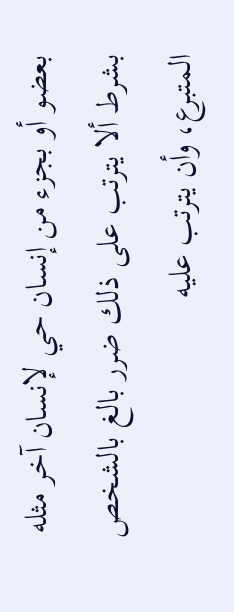بعضو أو بجزء من إنسان حي لإنسان آخر مثله بشرط ألا يترتب على ذلك ضرر بالغ بالشخص المتبرع، وأن يترتب عليه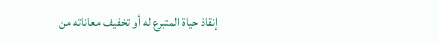إنقاذ حياة المتبرع له أو تخفيف معاناته من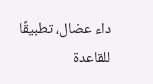داء عضال، تطبيقًا للقاعدة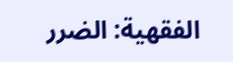الفقهية: الضرر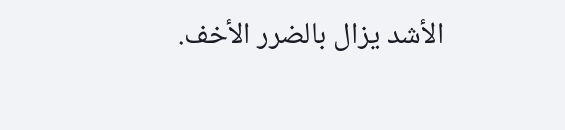الأشد يزال بالضرر الأخف.